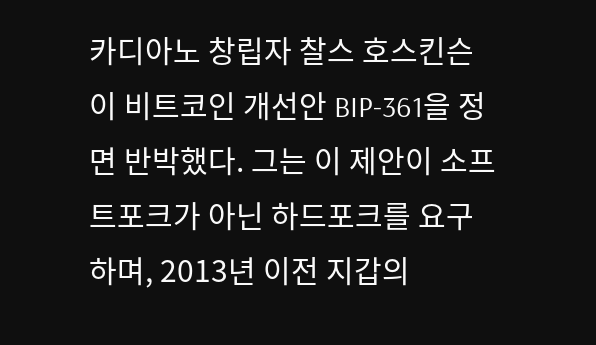카디아노 창립자 찰스 호스킨슨이 비트코인 개선안 BIP-361을 정면 반박했다. 그는 이 제안이 소프트포크가 아닌 하드포크를 요구하며, 2013년 이전 지갑의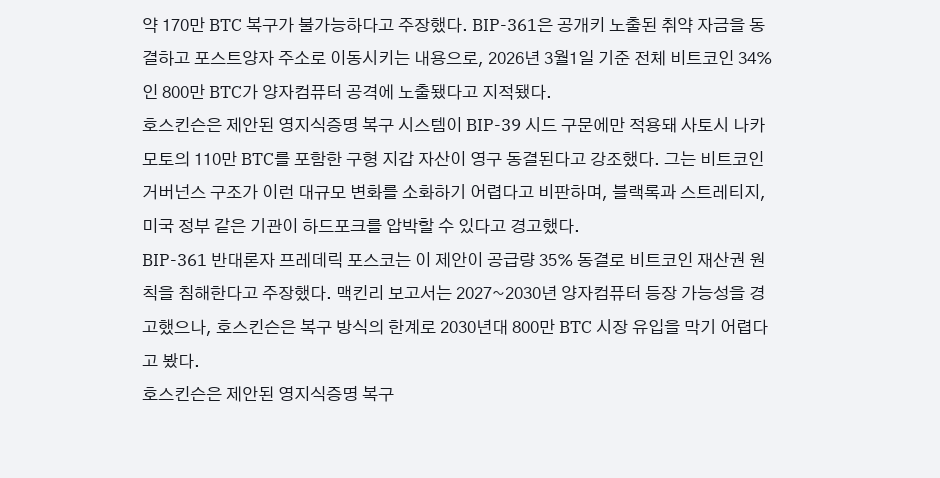약 170만 BTC 복구가 불가능하다고 주장했다. BIP-361은 공개키 노출된 취약 자금을 동결하고 포스트양자 주소로 이동시키는 내용으로, 2026년 3월1일 기준 전체 비트코인 34%인 800만 BTC가 양자컴퓨터 공격에 노출됐다고 지적됐다.
호스킨슨은 제안된 영지식증명 복구 시스템이 BIP-39 시드 구문에만 적용돼 사토시 나카모토의 110만 BTC를 포함한 구형 지갑 자산이 영구 동결된다고 강조했다. 그는 비트코인 거버넌스 구조가 이런 대규모 변화를 소화하기 어렵다고 비판하며, 블랙록과 스트레티지, 미국 정부 같은 기관이 하드포크를 압박할 수 있다고 경고했다.
BIP-361 반대론자 프레데릭 포스코는 이 제안이 공급량 35% 동결로 비트코인 재산권 원칙을 침해한다고 주장했다. 맥킨리 보고서는 2027~2030년 양자컴퓨터 등장 가능성을 경고했으나, 호스킨슨은 복구 방식의 한계로 2030년대 800만 BTC 시장 유입을 막기 어렵다고 봤다.
호스킨슨은 제안된 영지식증명 복구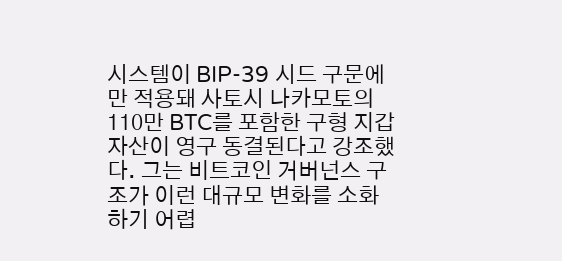시스템이 BIP-39 시드 구문에만 적용돼 사토시 나카모토의 110만 BTC를 포함한 구형 지갑 자산이 영구 동결된다고 강조했다. 그는 비트코인 거버넌스 구조가 이런 대규모 변화를 소화하기 어렵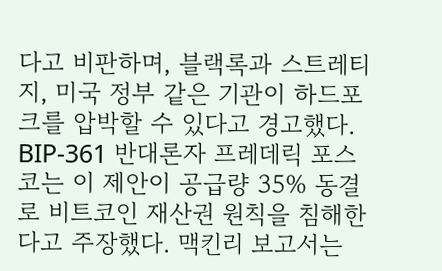다고 비판하며, 블랙록과 스트레티지, 미국 정부 같은 기관이 하드포크를 압박할 수 있다고 경고했다.
BIP-361 반대론자 프레데릭 포스코는 이 제안이 공급량 35% 동결로 비트코인 재산권 원칙을 침해한다고 주장했다. 맥킨리 보고서는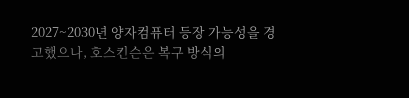2027~2030년 양자컴퓨터 등장 가능성을 경고했으나, 호스킨슨은 복구 방식의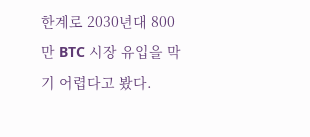한계로 2030년대 800만 BTC 시장 유입을 막기 어렵다고 봤다.